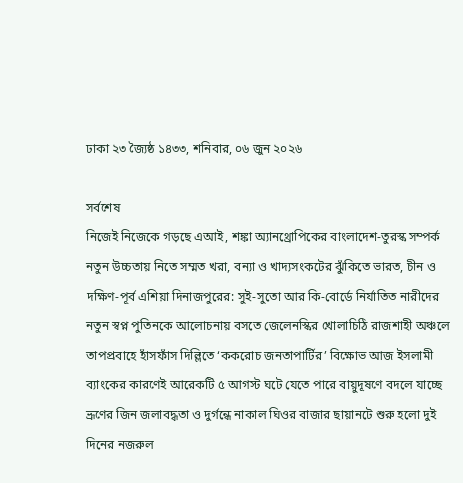ঢাকা ২৩ জ্যৈষ্ঠ ১৪৩৩, শনিবার, ০৬ জুন ২০২৬

সর্বশেষ
নিজেই নিজেকে গড়ছে এআই, শঙ্কা অ্যানথ্রোপিকের বাংলাদেশ-তুরস্ক সম্পর্ক নতুন উচ্চতায় নিতে সম্মত খরা, বন্যা ও খাদ্যসংকটের ঝুঁকিতে ভারত, চীন ও দক্ষিণ-পূর্ব এশিয়া দিনাজপুরের: সুই-সুতো আর কি-বোর্ডে নির্যাতিত নারীদের নতুন স্বপ্ন পুতিনকে আলোচনায় বসতে জেলেনস্কির খোলাচিঠি রাজশাহী অঞ্চলে তাপপ্রবাহে হাঁসফাঁস দিল্লিতে ‘ককরোচ জনতাপার্টির’ বিক্ষোভ আজ ইসলামী ব্যাংকের কারণেই আরেকটি ৫ আগস্ট ঘটে যেতে পারে বায়ুদূষণে বদলে যাচ্ছে ভ্রূণের জিন জলাবদ্ধতা ও দুর্গন্ধে নাকাল ঘিওর বাজার ছায়ানটে শুরু হলো দুই দিনের নজরুল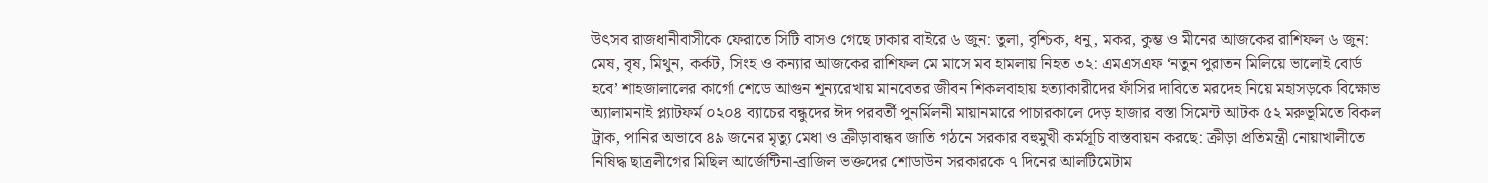উৎসব রাজধানীবাসীকে ফেরাতে সিটি বাসও গেছে ঢাকার বাইরে ৬ জুন: তুলা, বৃশ্চিক, ধনু, মকর, কুম্ভ ও মীনের আজকের রাশিফল ৬ জুন: মেষ, বৃষ, মিথুন, কর্কট, সিংহ ও কন্যার আজকের রাশিফল মে মাসে মব হামলায় নিহত ৩২: এমএসএফ ‘নতুন পুরাতন মিলিয়ে ভালোই বোর্ড হবে’ শাহজালালের কার্গো শেডে আগুন শূন্যরেখায় মানবেতর জীবন শিকলবাহায় হত‍্যাকারীদের ফাঁসির দাবিতে মরদেহ নিয়ে মহাসড়কে বিক্ষোভ অ্যালামনাই প্ল্যাটফর্ম ০২০৪ ব্যাচের বন্ধুদের ঈদ পরবর্তী পুনর্মিলনী মায়ানমারে পাচারকালে দেড় হাজার বস্তা সিমেন্ট আটক ৫২ মরুভূমিতে বিকল ট্রাক, পানির অভাবে ৪৯ জনের মৃত্যু মেধা ও ক্রীড়াবান্ধব জাতি গঠনে সরকার বহুমুখী কর্মসূচি বাস্তবায়ন করছে: ক্রীড়া প্রতিমন্ত্রী নোয়াখালীতে নিষিদ্ধ ছাত্রলীগের মিছিল আর্জেন্টিনা-ব্রাজিল ভক্তদের শোডাউন সরকারকে ৭ দিনের আলটিমেটাম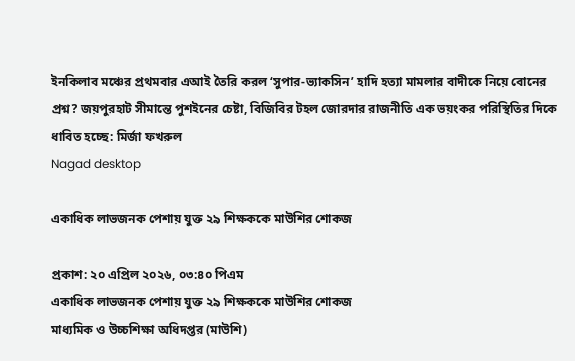ইনকিলাব মঞ্চের প্রথমবার এআই তৈরি করল ‘সুপার-ভ্যাকসিন’ হাদি হত্যা মামলার বাদীকে নিয়ে বোনের প্রশ্ন? জয়পুরহাট সীমান্তে পুশইনের চেষ্টা, বিজিবির টহল জোরদার রাজনীতি এক ভয়ংকর পরিস্থিতির দিকে ধাবিত হচ্ছে: মির্জা ফখরুল
Nagad desktop

একাধিক লাভজনক পেশায় যুক্ত ২৯ শিক্ষককে মাউশির শোকজ

প্রকাশ: ২০ এপ্রিল ২০২৬, ০৩:৪০ পিএম
একাধিক লাভজনক পেশায় যুক্ত ২৯ শিক্ষককে মাউশির শোকজ
মাধ্যমিক ও উচ্চশিক্ষা অধিদপ্তর (মাউশি)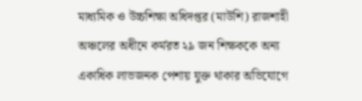মাধ্যমিক ও উচ্চশিক্ষা অধিদপ্তর (মাউশি) রাজশাহী অঞ্চলের অধীনে কর্মরত ২৯ জন শিক্ষককে অন্য একাধিক লাভজনক পেশায় যুক্ত থাকার অভিযোগে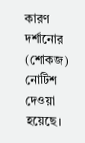কারণ দর্শানোর (শোকজ) নোটিশ দেওয়া হয়েছে।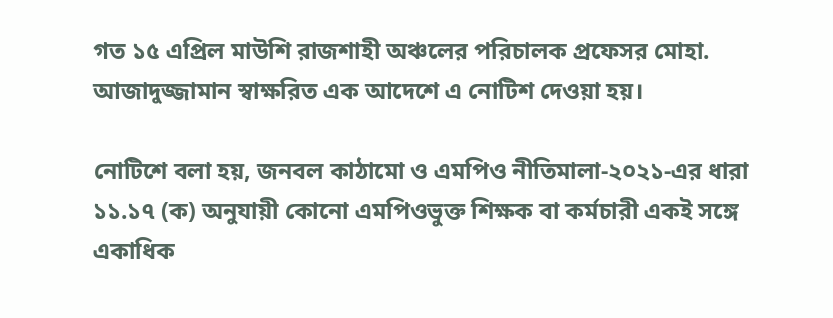গত ১৫ এপ্রিল মাউশি রাজশাহী অঞ্চলের পরিচালক প্রফেসর মোহা. আজাদুজ্জামান স্বাক্ষরিত এক আদেশে এ নোটিশ দেওয়া হয়।

নোটিশে বলা হয়, জনবল কাঠামো ও এমপিও নীতিমালা-২০২১-এর ধারা ১১.১৭ (ক) অনুযায়ী কোনো এমপিওভুক্ত শিক্ষক বা কর্মচারী একই সঙ্গে একাধিক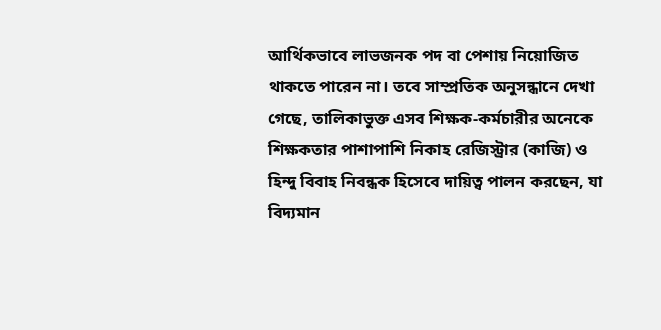আর্থিকভাবে লাভজনক পদ বা পেশায় নিয়োজিত থাকতে পারেন না। তবে সাম্প্রতিক অনুসন্ধানে দেখা গেছে, তালিকাভুক্ত এসব শিক্ষক-কর্মচারীর অনেকে শিক্ষকতার পাশাপাশি নিকাহ রেজিস্ট্রার (কাজি) ও হিন্দু বিবাহ নিবন্ধক হিসেবে দায়িত্ব পালন করছেন, যা বিদ্যমান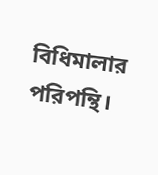বিধিমালার পরিপন্থি।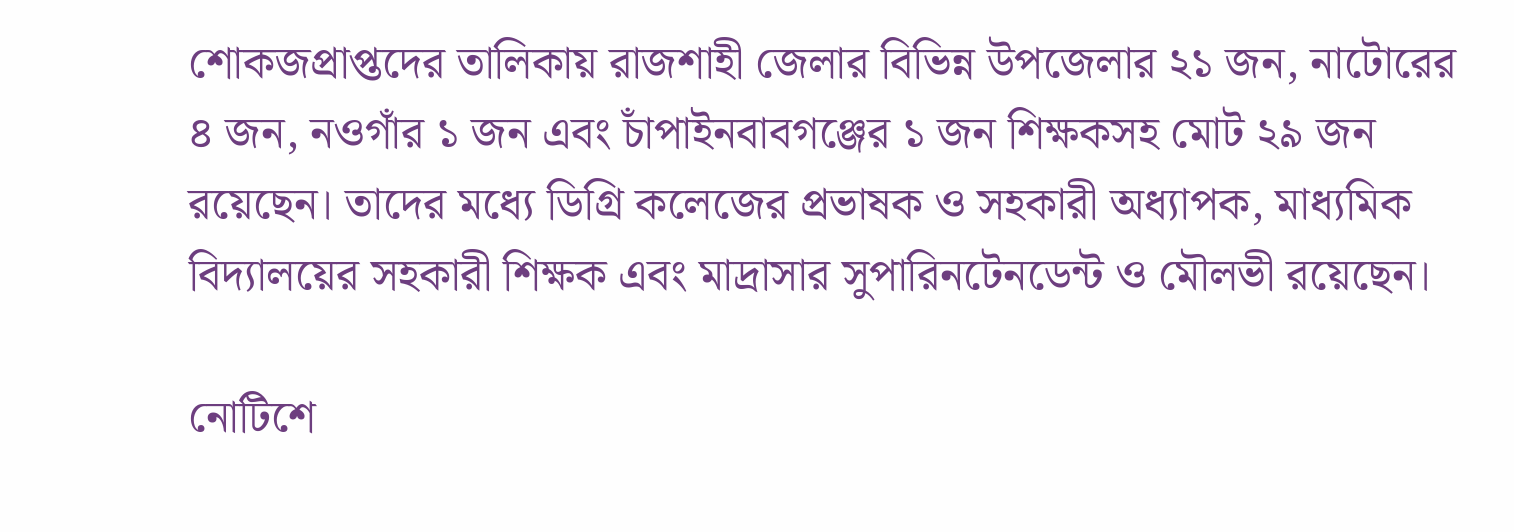শোকজপ্রাপ্তদের তালিকায় রাজশাহী জেলার বিভিন্ন উপজেলার ২১ জন, নাটোরের ৪ জন, নওগাঁর ১ জন এবং চাঁপাইনবাবগঞ্জের ১ জন শিক্ষকসহ মোট ২৯ জন রয়েছেন। তাদের মধ্যে ডিগ্রি কলেজের প্রভাষক ও সহকারী অধ্যাপক, মাধ্যমিক বিদ্যালয়ের সহকারী শিক্ষক এবং মাদ্রাসার সুপারিনটেনডেন্ট ও মৌলভী রয়েছেন।

নোটিশে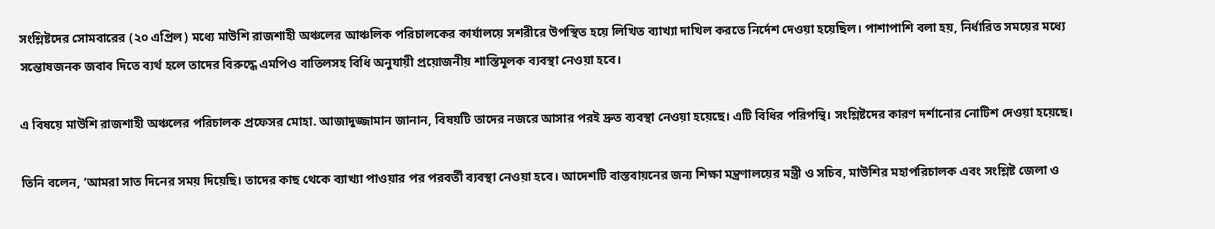সংশ্লিষ্টদের সোমবারের (২০ এপ্রিল) মধ্যে মাউশি রাজশাহী অঞ্চলের আঞ্চলিক পরিচালকের কার্যালয়ে সশরীরে উপস্থিত হয়ে লিখিত ব্যাখ্যা দাখিল করতে নির্দেশ দেওয়া হয়েছিল। পাশাপাশি বলা হয়, নির্ধারিত সময়ের মধ্যে সন্তোষজনক জবাব দিতে ব্যর্থ হলে তাদের বিরুদ্ধে এমপিও বাতিলসহ বিধি অনুযায়ী প্রয়োজনীয় শাস্তিমূলক ব্যবস্থা নেওয়া হবে।

এ বিষয়ে মাউশি রাজশাহী অঞ্চলের পরিচালক প্রফেসর মোহা. আজাদুজ্জামান জানান, বিষয়টি তাদের নজরে আসার পরই দ্রুত ব্যবস্থা নেওয়া হয়েছে। এটি বিধির পরিপন্থি। সংশ্লিষ্টদের কারণ দর্শানোর নোটিশ দেওয়া হয়েছে।

তিনি বলেন, ‘আমরা সাত দিনের সময় দিয়েছি। তাদের কাছ থেকে ব্যাখ্যা পাওয়ার পর পরবর্তী ব্যবস্থা নেওয়া হবে। আদেশটি বাস্তবায়নের জন্য শিক্ষা মন্ত্রণালয়ের মন্ত্রী ও সচিব, মাউশির মহাপরিচালক এবং সংশ্লিষ্ট জেলা ও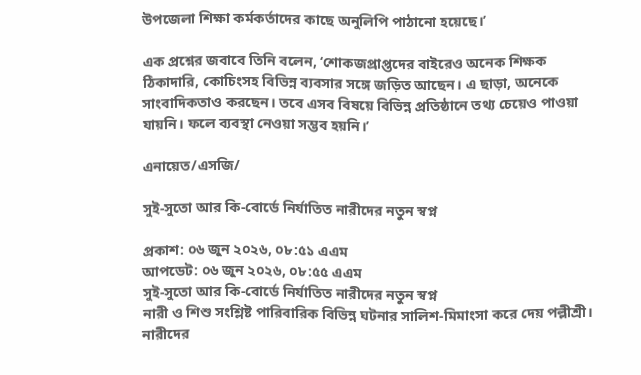উপজেলা শিক্ষা কর্মকর্তাদের কাছে অনুলিপি পাঠানো হয়েছে।’

এক প্রশ্নের জবাবে তিনি বলেন, ‘শোকজপ্রাপ্তদের বাইরেও অনেক শিক্ষক ঠিকাদারি, কোচিংসহ বিভিন্ন ব্যবসার সঙ্গে জড়িত আছেন। এ ছাড়া, অনেকে সাংবাদিকতাও করছেন। তবে এসব বিষয়ে বিভিন্ন প্রতিষ্ঠানে তথ্য চেয়েও পাওয়া যায়নি। ফলে ব্যবস্থা নেওয়া সম্ভব হয়নি।’

এনায়েত/এসজি/

সুই-সুতো আর কি-বোর্ডে নির্যাতিত নারীদের নতুন স্বপ্ন

প্রকাশ: ০৬ জুন ২০২৬, ০৮:৫১ এএম
আপডেট: ০৬ জুন ২০২৬, ০৮:৫৫ এএম
সুই-সুতো আর কি-বোর্ডে নির্যাতিত নারীদের নতুন স্বপ্ন
নারী ও শিশু সংশ্লিষ্ট পারিবারিক বিভিন্ন ঘটনার সালিশ-মিমাংসা করে দেয় পল্লীশ্রী। নারীদের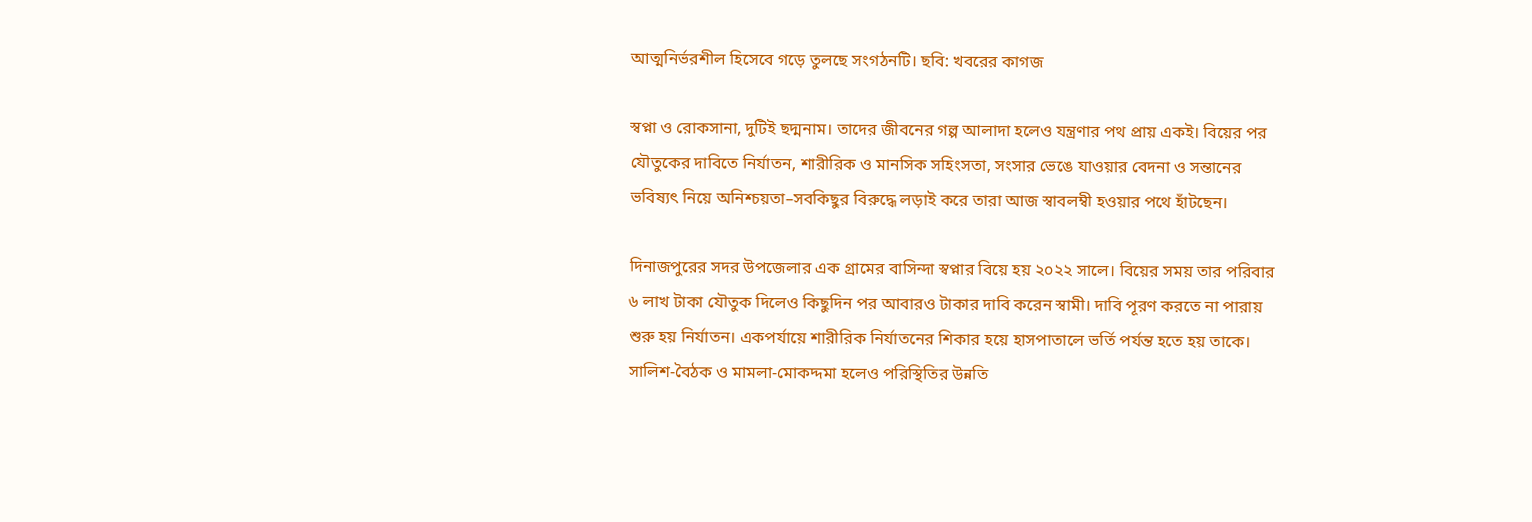আত্মনির্ভরশীল হিসেবে গড়ে তুলছে সংগঠনটি। ছবি: খবরের কাগজ

স্বপ্না ও রোকসানা, দুটিই ছদ্মনাম। তাদের জীবনের গল্প আলাদা হলেও যন্ত্রণার পথ প্রায় একই। বিয়ের পর যৌতুকের দাবিতে নির্যাতন, শারীরিক ও মানসিক সহিংসতা, সংসার ভেঙে যাওয়ার বেদনা ও সন্তানের ভবিষ্যৎ নিয়ে অনিশ্চয়তা–সবকিছুর বিরুদ্ধে লড়াই করে তারা আজ স্বাবলম্বী হওয়ার পথে হাঁটছেন।

দিনাজপুরের সদর উপজেলার এক গ্রামের বাসিন্দা স্বপ্নার বিয়ে হয় ২০২২ সালে। বিয়ের সময় তার পরিবার ৬ লাখ টাকা যৌতুক দিলেও কিছুদিন পর আবারও টাকার দাবি করেন স্বামী। দাবি পূরণ করতে না পারায় শুরু হয় নির্যাতন। একপর্যায়ে শারীরিক নির্যাতনের শিকার হয়ে হাসপাতালে ভর্তি পর্যন্ত হতে হয় তাকে। সালিশ-বৈঠক ও মামলা-মোকদ্দমা হলেও পরিস্থিতির উন্নতি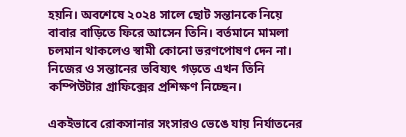হয়নি। অবশেষে ২০২৪ সালে ছোট সন্তানকে নিয়ে বাবার বাড়িতে ফিরে আসেন তিনি। বর্তমানে মামলা চলমান থাকলেও স্বামী কোনো ভরণপোষণ দেন না। নিজের ও সন্তানের ভবিষ্যৎ গড়তে এখন তিনি কম্পিউটার গ্রাফিক্সের প্রশিক্ষণ নিচ্ছেন।

একইভাবে রোকসানার সংসারও ভেঙে যায় নির্যাতনের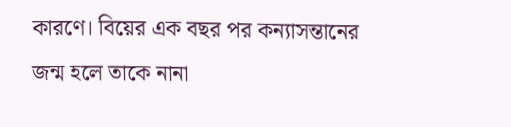কারণে। বিয়ের এক বছর পর কন্যাসন্তানের জন্ম হলে তাকে নানা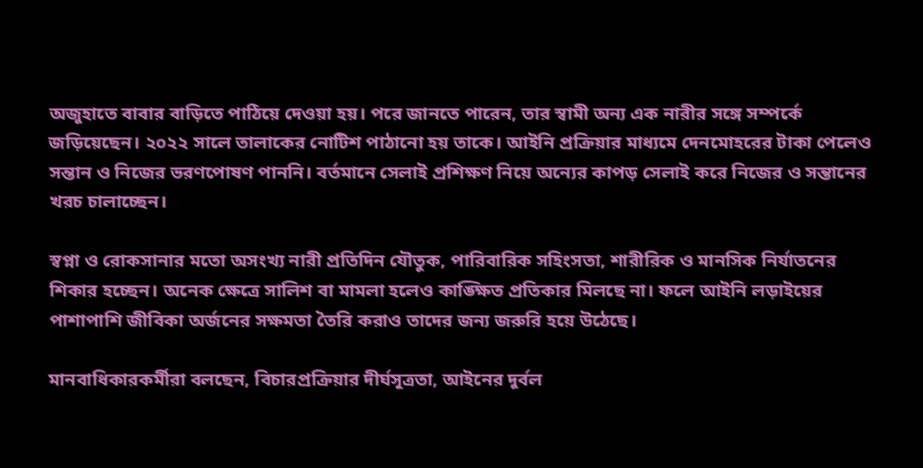অজুহাতে বাবার বাড়িতে পাঠিয়ে দেওয়া হয়। পরে জানতে পারেন, তার স্বামী অন্য এক নারীর সঙ্গে সম্পর্কে জড়িয়েছেন। ২০২২ সালে তালাকের নোটিশ পাঠানো হয় তাকে। আইনি প্রক্রিয়ার মাধ্যমে দেনমোহরের টাকা পেলেও সন্তান ও নিজের ভরণপোষণ পাননি। বর্তমানে সেলাই প্রশিক্ষণ নিয়ে অন্যের কাপড় সেলাই করে নিজের ও সন্তানের খরচ চালাচ্ছেন।

স্বপ্না ও রোকসানার মতো অসংখ্য নারী প্রতিদিন যৌতুক, পারিবারিক সহিংসতা, শারীরিক ও মানসিক নির্যাতনের শিকার হচ্ছেন। অনেক ক্ষেত্রে সালিশ বা মামলা হলেও কাঙ্ক্ষিত প্রতিকার মিলছে না। ফলে আইনি লড়াইয়ের পাশাপাশি জীবিকা অর্জনের সক্ষমতা তৈরি করাও তাদের জন্য জরুরি হয়ে উঠেছে।

মানবাধিকারকর্মীরা বলছেন, বিচারপ্রক্রিয়ার দীর্ঘসূত্রতা, আইনের দুর্বল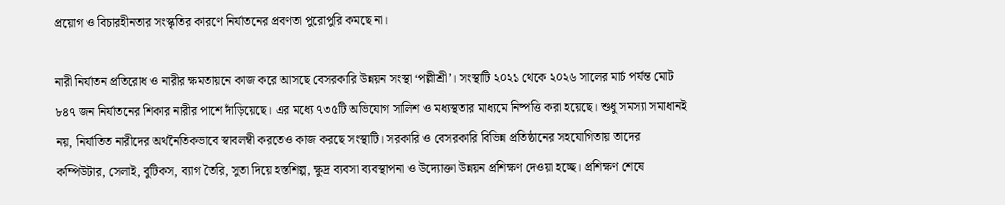প্রয়োগ ও বিচারহীনতার সংস্কৃতির কারণে নির্যাতনের প্রবণতা পুরোপুরি কমছে না।

নারী নির্যাতন প্রতিরোধ ও নারীর ক্ষমতায়নে কাজ করে আসছে বেসরকারি উন্নয়ন সংস্থা ‘পল্লীশ্রী’। সংস্থাটি ২০২১ থেকে ২০২৬ সালের মার্চ পর্যন্ত মোট ৮৪৭ জন নির্যাতনের শিকার নারীর পাশে দাঁড়িয়েছে। এর মধ্যে ৭৩৫টি অভিযোগ সালিশ ও মধ্যস্থতার মাধ্যমে নিষ্পত্তি করা হয়েছে। শুধু সমস্যা সমাধানই নয়, নির্যাতিত নারীদের অর্থনৈতিকভাবে স্বাবলম্বী করতেও কাজ করছে সংস্থাটি। সরকারি ও বেসরকারি বিভিন্ন প্রতিষ্ঠানের সহযোগিতায় তাদের কম্পিউটার, সেলাই, বুটিকস, ব্যাগ তৈরি, সুতা দিয়ে হস্তশিল্প, ক্ষুদ্র ব্যবসা ব্যবস্থাপনা ও উদ্যোক্তা উন্নয়ন প্রশিক্ষণ দেওয়া হচ্ছে। প্রশিক্ষণ শেষে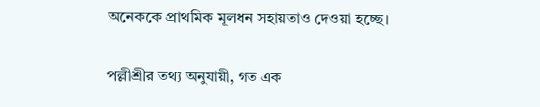অনেককে প্রাথমিক মূলধন সহায়তাও দেওয়া হচ্ছে।

পল্লীশ্রীর তথ্য অনুযায়ী, গত এক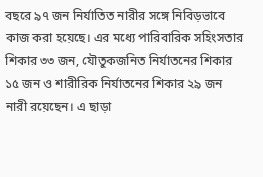বছরে ৯৭ জন নির্যাতিত নারীর সঙ্গে নিবিড়ভাবে কাজ করা হয়েছে। এর মধ্যে পারিবারিক সহিংসতার শিকার ৩৩ জন, যৌতুকজনিত নির্যাতনের শিকার ১৫ জন ও শারীরিক নির্যাতনের শিকার ২৯ জন নারী রয়েছেন। এ ছাড়া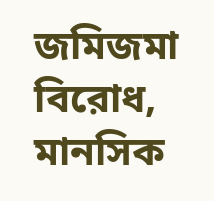জমিজমা বিরোধ, মানসিক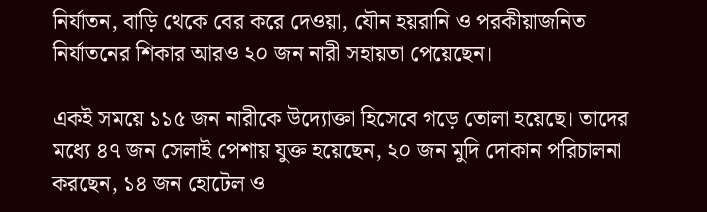নির্যাতন, বাড়ি থেকে বের করে দেওয়া, যৌন হয়রানি ও পরকীয়াজনিত নির্যাতনের শিকার আরও ২০ জন নারী সহায়তা পেয়েছেন।

একই সময়ে ১১৫ জন নারীকে উদ্যোক্তা হিসেবে গড়ে তোলা হয়েছে। তাদের মধ্যে ৪৭ জন সেলাই পেশায় যুক্ত হয়েছেন, ২০ জন মুদি দোকান পরিচালনা করছেন, ১৪ জন হোটেল ও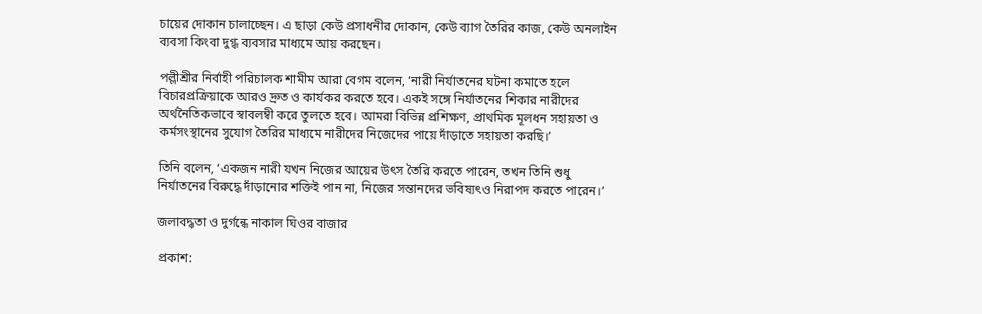চায়ের দোকান চালাচ্ছেন। এ ছাড়া কেউ প্রসাধনীর দোকান, কেউ ব্যাগ তৈরির কাজ, কেউ অনলাইন ব্যবসা কিংবা দুগ্ধ ব্যবসার মাধ্যমে আয় করছেন।

পল্লীশ্রীর নির্বাহী পরিচালক শামীম আরা বেগম বলেন, ‘নারী নির্যাতনের ঘটনা কমাতে হলে বিচারপ্রক্রিয়াকে আরও দ্রুত ও কার্যকর করতে হবে। একই সঙ্গে নির্যাতনের শিকার নারীদের অর্থনৈতিকভাবে স্বাবলম্বী করে তুলতে হবে। আমরা বিভিন্ন প্রশিক্ষণ, প্রাথমিক মূলধন সহায়তা ও কর্মসংস্থানের সুযোগ তৈরির মাধ্যমে নারীদের নিজেদের পায়ে দাঁড়াতে সহায়তা করছি।’

তিনি বলেন, ‘একজন নারী যখন নিজের আয়ের উৎস তৈরি করতে পারেন, তখন তিনি শুধু নির্যাতনের বিরুদ্ধে দাঁড়ানোর শক্তিই পান না, নিজের সন্তানদের ভবিষ্যৎও নিরাপদ করতে পারেন।’

জলাবদ্ধতা ও দুর্গন্ধে নাকাল ঘিওর বাজার

প্রকাশ: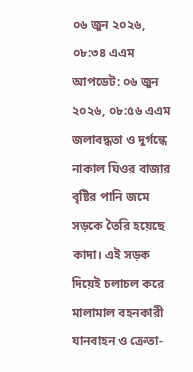০৬ জুন ২০২৬, ০৮:৩৪ এএম
আপডেট: ০৬ জুন ২০২৬, ০৮:৫৬ এএম
জলাবদ্ধতা ও দুর্গন্ধে নাকাল ঘিওর বাজার
বৃষ্টির পানি জমে সড়কে তৈরি হয়েছে কাদা। এই সড়ক দিয়েই চলাচল করে মালামাল বহনকারী যানবাহন ও ক্রেতা-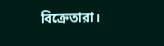বিক্রেতারা।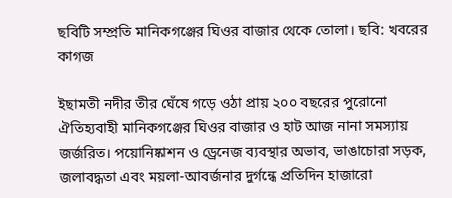ছবিটি সম্প্রতি মানিকগঞ্জের ঘিওর বাজার থেকে তোলা। ছবি: খবরের কাগজ

ইছামতী নদীর তীর ঘেঁষে গড়ে ওঠা প্রায় ২০০ বছরের পুরোনো ঐতিহ্যবাহী মানিকগঞ্জের ঘিওর বাজার ও হাট আজ নানা সমস্যায় জর্জরিত। পয়োনিষ্কাশন ও ড্রেনেজ ব্যবস্থার অভাব, ভাঙাচোরা সড়ক, জলাবদ্ধতা এবং ময়লা-আবর্জনার দুর্গন্ধে প্রতিদিন হাজারো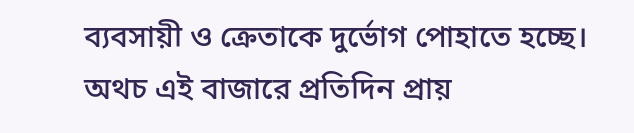ব্যবসায়ী ও ক্রেতাকে দুর্ভোগ পোহাতে হচ্ছে। অথচ এই বাজারে প্রতিদিন প্রায়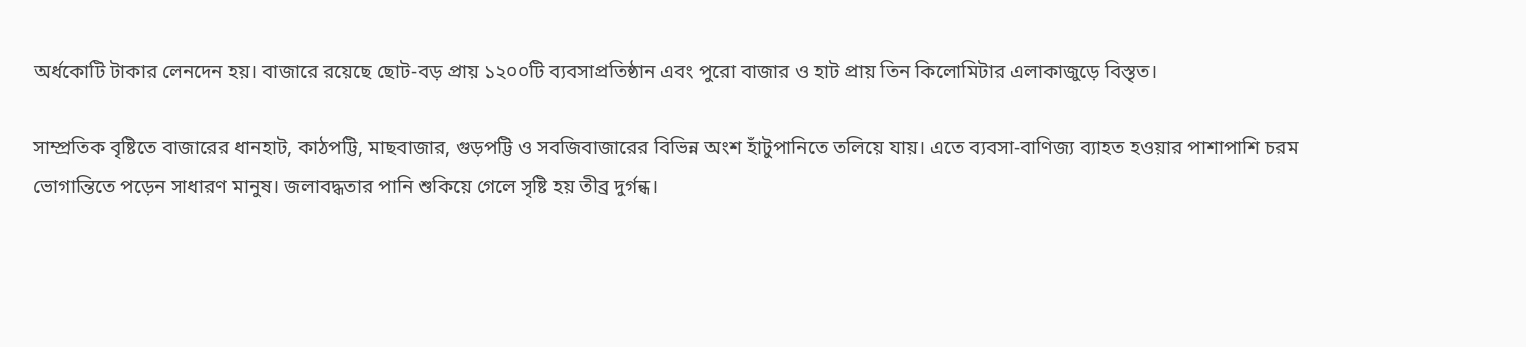অর্ধকোটি টাকার লেনদেন হয়। বাজারে রয়েছে ছোট-বড় প্রায় ১২০০টি ব্যবসাপ্রতিষ্ঠান এবং পুরো বাজার ও হাট প্রায় তিন কিলোমিটার এলাকাজুড়ে বিস্তৃত।

সাম্প্রতিক বৃষ্টিতে বাজারের ধানহাট, কাঠপট্টি, মাছবাজার, গুড়পট্টি ও সবজিবাজারের বিভিন্ন অংশ হাঁটুপানিতে তলিয়ে যায়। এতে ব্যবসা-বাণিজ্য ব্যাহত হওয়ার পাশাপাশি চরম ভোগান্তিতে পড়েন সাধারণ মানুষ। জলাবদ্ধতার পানি শুকিয়ে গেলে সৃষ্টি হয় তীব্র দুর্গন্ধ।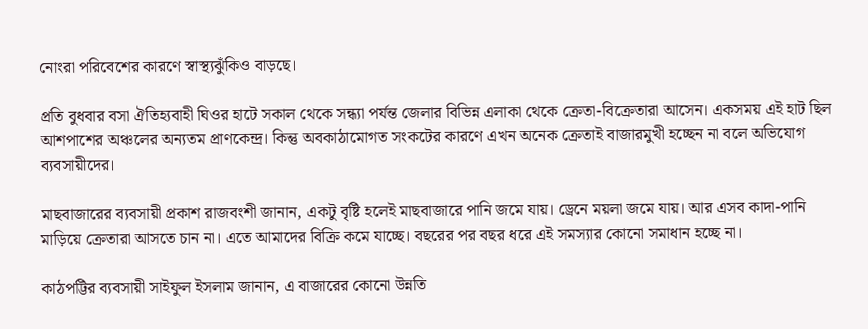নোংরা পরিবেশের কারণে স্বাস্থ্যঝুঁকিও বাড়ছে।

প্রতি বুধবার বসা ঐতিহ্যবাহী ঘিওর হাটে সকাল থেকে সন্ধ্যা পর্যন্ত জেলার বিভিন্ন এলাকা থেকে ক্রেতা-বিক্রেতারা আসেন। একসময় এই হাট ছিল আশপাশের অঞ্চলের অন্যতম প্রাণকেন্দ্র। কিন্তু অবকাঠামোগত সংকটের কারণে এখন অনেক ক্রেতাই বাজারমুখী হচ্ছেন না বলে অভিযোগ ব্যবসায়ীদের।

মাছবাজারের ব্যবসায়ী প্রকাশ রাজবংশী জানান, একটু বৃষ্টি হলেই মাছবাজারে পানি জমে যায়। ড্রেনে ময়লা জমে যায়। আর এসব কাদা-পানি মাড়িয়ে ক্রেতারা আসতে চান না। এতে আমাদের বিক্রি কমে যাচ্ছে। বছরের পর বছর ধরে এই সমস্যার কোনো সমাধান হচ্ছে না।

কাঠপট্টির ব্যবসায়ী সাইফুল ইসলাম জানান, এ বাজারের কোনো উন্নতি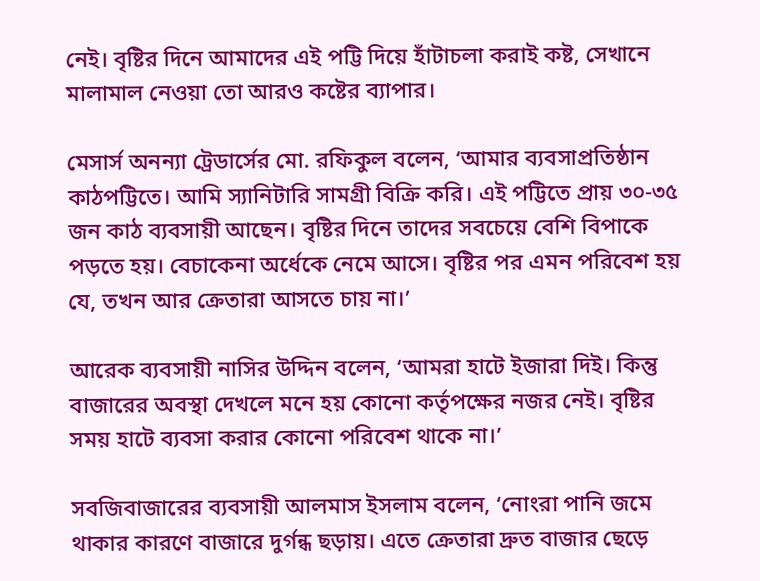নেই। বৃষ্টির দিনে আমাদের এই পট্টি দিয়ে হাঁটাচলা করাই কষ্ট, সেখানে মালামাল নেওয়া তো আরও কষ্টের ব্যাপার।

মেসার্স অনন্যা ট্রেডার্সের মো. রফিকুল বলেন, ‘আমার ব্যবসাপ্রতিষ্ঠান কাঠপট্টিতে। আমি স্যানিটারি সামগ্রী বিক্রি করি। এই পট্টিতে প্রায় ৩০-৩৫ জন কাঠ ব্যবসায়ী আছেন। বৃষ্টির দিনে তাদের সবচেয়ে বেশি বিপাকে পড়তে হয়। বেচাকেনা অর্ধেকে নেমে আসে। বৃষ্টির পর এমন পরিবেশ হয় যে, তখন আর ক্রেতারা আসতে চায় না।’

আরেক ব্যবসায়ী নাসির উদ্দিন বলেন, ‘আমরা হাটে ইজারা দিই। কিন্তু বাজারের অবস্থা দেখলে মনে হয় কোনো কর্তৃপক্ষের নজর নেই। বৃষ্টির সময় হাটে ব্যবসা করার কোনো পরিবেশ থাকে না।’

সবজিবাজারের ব্যবসায়ী আলমাস ইসলাম বলেন, ‘নোংরা পানি জমে থাকার কারণে বাজারে দুর্গন্ধ ছড়ায়। এতে ক্রেতারা দ্রুত বাজার ছেড়ে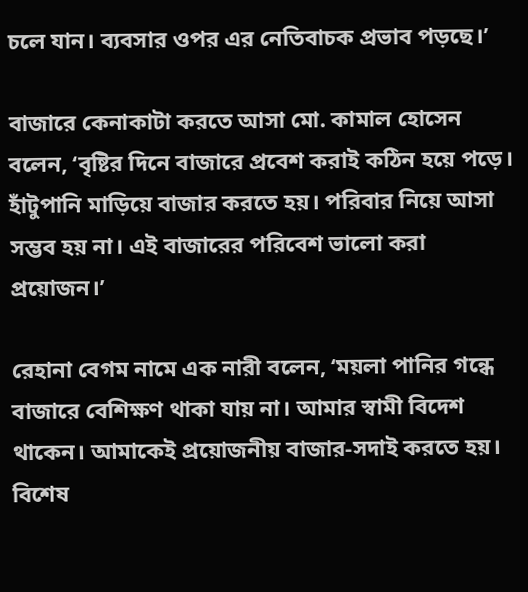চলে যান। ব্যবসার ওপর এর নেতিবাচক প্রভাব পড়ছে।’

বাজারে কেনাকাটা করতে আসা মো. কামাল হোসেন বলেন, ‘বৃষ্টির দিনে বাজারে প্রবেশ করাই কঠিন হয়ে পড়ে। হাঁটুপানি মাড়িয়ে বাজার করতে হয়। পরিবার নিয়ে আসা সম্ভব হয় না। এই বাজারের পরিবেশ ভালো করা প্রয়োজন।’

রেহানা বেগম নামে এক নারী বলেন, ‘ময়লা পানির গন্ধে বাজারে বেশিক্ষণ থাকা যায় না। আমার স্বামী বিদেশ থাকেন। আমাকেই প্রয়োজনীয় বাজার-সদাই করতে হয়। বিশেষ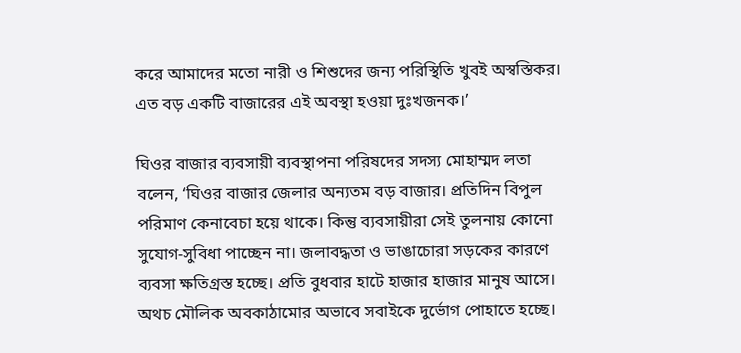করে আমাদের মতো নারী ও শিশুদের জন্য পরিস্থিতি খুবই অস্বস্তিকর। এত বড় একটি বাজারের এই অবস্থা হওয়া দুঃখজনক।’

ঘিওর বাজার ব্যবসায়ী ব্যবস্থাপনা পরিষদের সদস্য মোহাম্মদ লতা বলেন, ‘ঘিওর বাজার জেলার অন্যতম বড় বাজার। প্রতিদিন বিপুল পরিমাণ কেনাবেচা হয়ে থাকে। কিন্তু ব্যবসায়ীরা সেই তুলনায় কোনো সুযোগ-সুবিধা পাচ্ছেন না। জলাবদ্ধতা ও ভাঙাচোরা সড়কের কারণে ব্যবসা ক্ষতিগ্রস্ত হচ্ছে। প্রতি বুধবার হাটে হাজার হাজার মানুষ আসে। অথচ মৌলিক অবকাঠামোর অভাবে সবাইকে দুর্ভোগ পোহাতে হচ্ছে।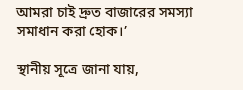আমরা চাই দ্রুত বাজারের সমস্যা সমাধান করা হোক।’

স্থানীয় সূত্রে জানা যায়,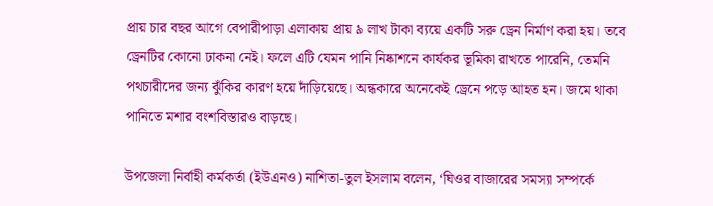প্রায় চার বছর আগে বেপারীপাড়া এলাকায় প্রায় ৯ লাখ টাকা ব্যয়ে একটি সরু ড্রেন নির্মাণ করা হয়। তবে ড্রেনটির কোনো ঢাকনা নেই। ফলে এটি যেমন পানি নিষ্কাশনে কার্যকর ভূমিকা রাখতে পারেনি, তেমনি পথচারীদের জন্য ঝুঁকির কারণ হয়ে দাঁড়িয়েছে। অন্ধকারে অনেকেই ড্রেনে পড়ে আহত হন। জমে থাকা পানিতে মশার বংশবিস্তারও বাড়ছে।

উপজেলা নির্বাহী কর্মকর্তা (ইউএনও) নাশিতা-তুল ইসলাম বলেন, ‘ঘিওর বাজারের সমস্যা সম্পর্কে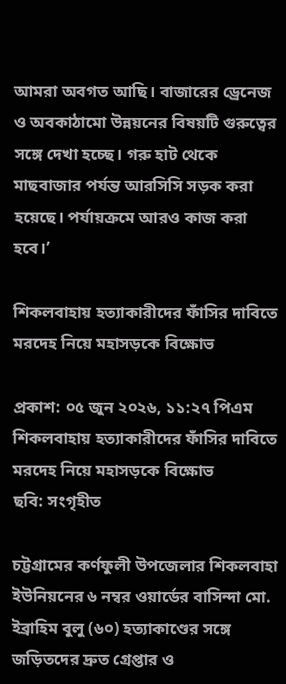আমরা অবগত আছি। বাজারের ড্রেনেজ ও অবকাঠামো উন্নয়নের বিষয়টি গুরুত্বের সঙ্গে দেখা হচ্ছে। গরু হাট থেকে মাছবাজার পর্যন্ত আরসিসি সড়ক করা হয়েছে। পর্যায়ক্রমে আরও কাজ করা হবে।’

শিকলবাহায় হত‍্যাকারীদের ফাঁসির দাবিতে মরদেহ নিয়ে মহাসড়কে বিক্ষোভ

প্রকাশ: ০৫ জুন ২০২৬, ১১:২৭ পিএম
শিকলবাহায় হত‍্যাকারীদের ফাঁসির দাবিতে মরদেহ নিয়ে মহাসড়কে বিক্ষোভ
ছবি: সংগৃহীত

চট্টগ্রামের কর্ণফুলী উপজেলার শিকলবাহা ইউনিয়নের ৬ নম্বর ওয়ার্ডের বাসিন্দা মো. ইব্রাহিম বুলু (৬০) হত্যাকাণ্ডের সঙ্গে জড়িতদের দ্রুত গ্রেপ্তার ও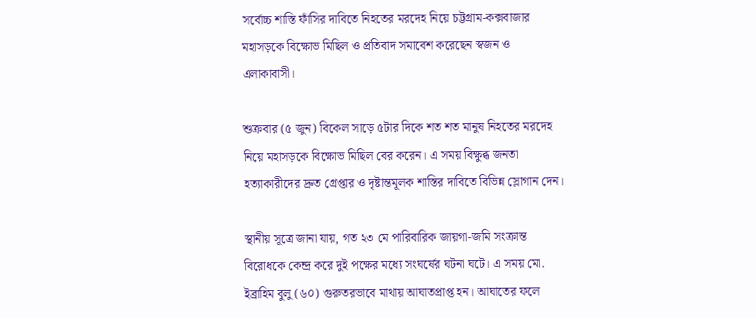সর্বোচ্চ শাস্তি ফাঁসির দাবিতে নিহতের মরদেহ নিয়ে চট্টগ্রাম-কক্সবাজার মহাসড়কে বিক্ষোভ মিছিল ও প্রতিবাদ সমাবেশ করেছেন স্বজন ও এলাকাবাসী।

শুক্রবার (৫ জুন) বিকেল সাড়ে ৫টার দিকে শত শত মানুষ নিহতের মরদেহ নিয়ে মহাসড়কে বিক্ষোভ মিছিল বের করেন। এ সময় বিক্ষুব্ধ জনতা হত্যাকারীদের দ্রুত গ্রেপ্তার ও দৃষ্টান্তমূলক শাস্তির দাবিতে বিভিন্ন স্লোগান দেন।

স্থানীয় সূত্রে জানা যায়, গত ২৩ মে পারিবারিক জায়গা-জমি সংক্রান্ত বিরোধকে কেন্দ্র করে দুই পক্ষের মধ্যে সংঘর্ষের ঘটনা ঘটে। এ সময় মো. ইব্রাহিম বুলু (৬০) গুরুতরভাবে মাথায় আঘাতপ্রাপ্ত হন। আঘাতের ফলে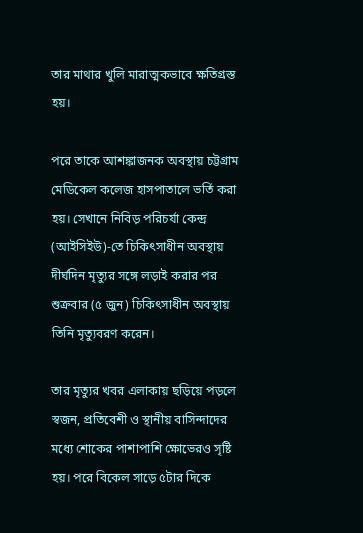তার মাথার খুলি মারাত্মকভাবে ক্ষতিগ্রস্ত হয়।

পরে তাকে আশঙ্কাজনক অবস্থায় চট্টগ্রাম মেডিকেল কলেজ হাসপাতালে ভর্তি করা হয়। সেখানে নিবিড় পরিচর্যা কেন্দ্র (আইসিইউ)-তে চিকিৎসাধীন অবস্থায় দীর্ঘদিন মৃত্যুর সঙ্গে লড়াই করার পর শুক্রবার (৫ জুন) চিকিৎসাধীন অবস্থায় তিনি মৃত্যুবরণ করেন।

তার মৃত্যুর খবর এলাকায় ছড়িয়ে পড়লে স্বজন, প্রতিবেশী ও স্থানীয় বাসিন্দাদের মধ্যে শোকের পাশাপাশি ক্ষোভেরও সৃষ্টি হয়। পরে বিকেল সাড়ে ৫টার দিকে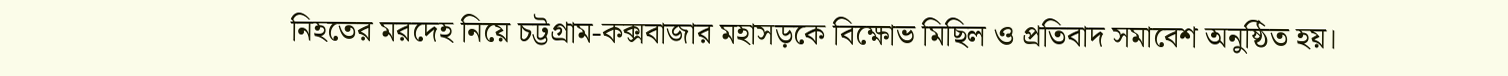নিহতের মরদেহ নিয়ে চট্টগ্রাম-কক্সবাজার মহাসড়কে বিক্ষোভ মিছিল ও প্রতিবাদ সমাবেশ অনুষ্ঠিত হয়।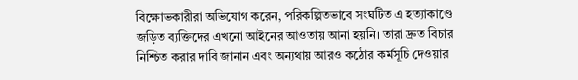বিক্ষোভকারীরা অভিযোগ করেন, পরিকল্পিতভাবে সংঘটিত এ হত্যাকাণ্ডে জড়িত ব্যক্তিদের এখনো আইনের আওতায় আনা হয়নি। তারা দ্রুত বিচার নিশ্চিত করার দাবি জানান এবং অন্যথায় আরও কঠোর কর্মসূচি দেওয়ার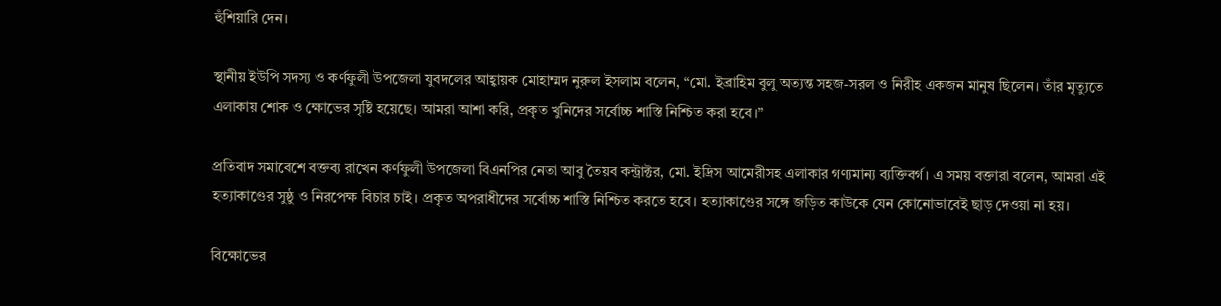হুঁশিয়ারি দেন।

স্থানীয় ইউপি সদস্য ও কর্ণফুলী উপজেলা যুবদলের আহ্বায়ক মোহাম্মদ নুরুল ইসলাম বলেন, “মো. ইব্রাহিম বুলু অত্যন্ত সহজ-সরল ও নিরীহ একজন মানুষ ছিলেন। তাঁর মৃত্যুতে এলাকায় শোক ও ক্ষোভের সৃষ্টি হয়েছে। আমরা আশা করি, প্রকৃত খুনিদের সর্বোচ্চ শাস্তি নিশ্চিত করা হবে।”

প্রতিবাদ সমাবেশে বক্তব্য রাখেন কর্ণফুলী উপজেলা বিএনপির নেতা আবু তৈয়ব কন্ট্রাক্টর, মো. ইদ্রিস আমেরীসহ এলাকার গণ্যমান্য ব্যক্তিবর্গ। এ সময় বক্তারা বলেন, আমরা এই হত্যাকাণ্ডের সুষ্ঠু ও নিরপেক্ষ বিচার চাই। প্রকৃত অপরাধীদের সর্বোচ্চ শাস্তি নিশ্চিত করতে হবে। হত্যাকাণ্ডের সঙ্গে জড়িত কাউকে যেন কোনোভাবেই ছাড় দেওয়া না হয়।

বিক্ষোভের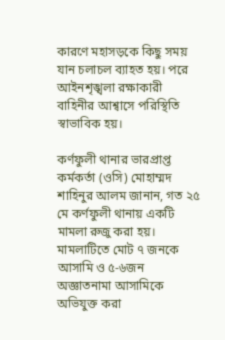কারণে মহাসড়কে কিছু সময় যান চলাচল ব্যাহত হয়। পরে আইনশৃঙ্খলা রক্ষাকারী বাহিনীর আশ্বাসে পরিস্থিতি স্বাভাবিক হয়।

কর্ণফুলী থানার ভারপ্রাপ্ত কর্মকর্তা (ওসি) মোহাম্মদ শাহিনুর আলম জানান, গত ২৫ মে কর্ণফুলী থানায় একটি মামলা রুজু করা হয়। মামলাটিতে মোট ৭ জনকে আসামি ও ৫-৬জন অজ্ঞাতনামা আসামিকে অভিযুক্ত করা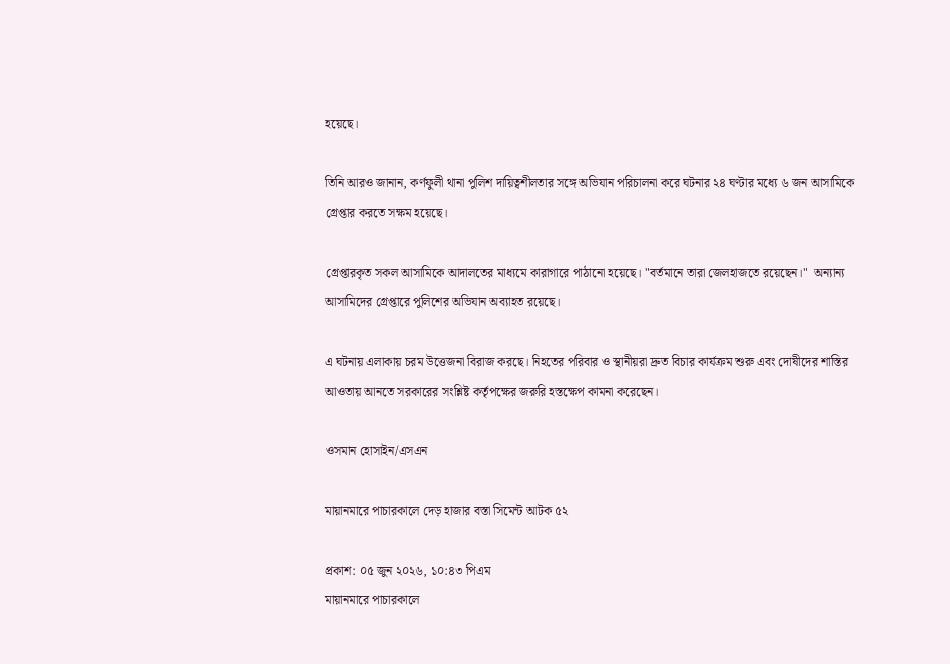হয়েছে।

তিনি আরও জানান, কর্ণফুলী থানা পুলিশ দায়িত্বশীলতার সঙ্গে অভিযান পরিচালনা করে ঘটনার ২৪ ঘণ্টার মধ্যে ৬ জন আসামিকে গ্রেপ্তার করতে সক্ষম হয়েছে।

গ্রেপ্তারকৃত সকল আসামিকে আদালতের মাধ্যমে কারাগারে পাঠানো হয়েছে। "বর্তমানে তারা জেলহাজতে রয়েছেন।"  অন্যান্য আসামিদের গ্রেপ্তারে পুলিশের অভিযান অব্যাহত রয়েছে।

এ ঘটনায় এলাকায় চরম উত্তেজনা বিরাজ করছে। নিহতের পরিবার ও স্থানীয়রা দ্রুত বিচার কার্যক্রম শুরু এবং দোষীদের শাস্তির আওতায় আনতে সরকারের সংশ্লিষ্ট কর্তৃপক্ষের জরুরি হস্তক্ষেপ কামনা করেছেন।

ওসমান হোসাইন/এসএন

মায়ানমারে পাচারকালে দেড় হাজার বস্তা সিমেন্ট আটক ৫২

প্রকাশ: ০৫ জুন ২০২৬, ১০:৪৩ পিএম
মায়ানমারে পাচারকালে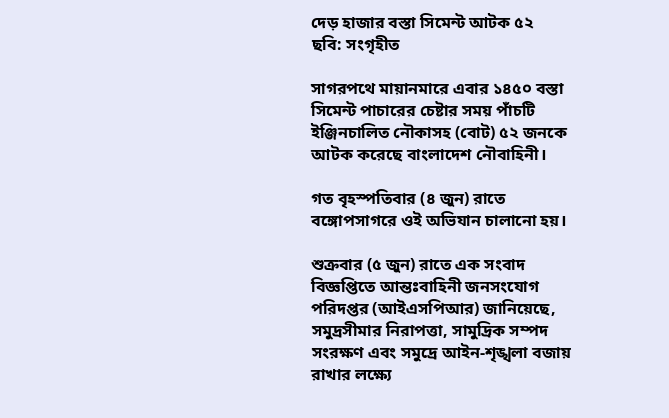দেড় হাজার বস্তা সিমেন্ট আটক ৫২
ছবি: সংগৃহীত

সাগরপথে মায়ানমারে এবার ১৪৫০ বস্তা সিমেন্ট পাচারের চেষ্টার সময় পাঁচটি ইঞ্জিনচালিত নৌকাসহ (বোট) ৫২ জনকে আটক করেছে বাংলাদেশ নৌবাহিনী।

গত বৃহস্পতিবার (৪ জুন) রাতে বঙ্গোপসাগরে ওই অভিযান চালানো হয়।

শুক্রবার (৫ জুন) রাতে এক সংবাদ বিজ্ঞপ্তিতে আন্তঃবাহিনী জনসংযোগ পরিদপ্তর (আইএসপিআর) জানিয়েছে, সমুদ্রসীমার নিরাপত্তা, সামুদ্রিক সম্পদ সংরক্ষণ এবং সমুদ্রে আইন-শৃঙ্খলা বজায় রাখার লক্ষ্যে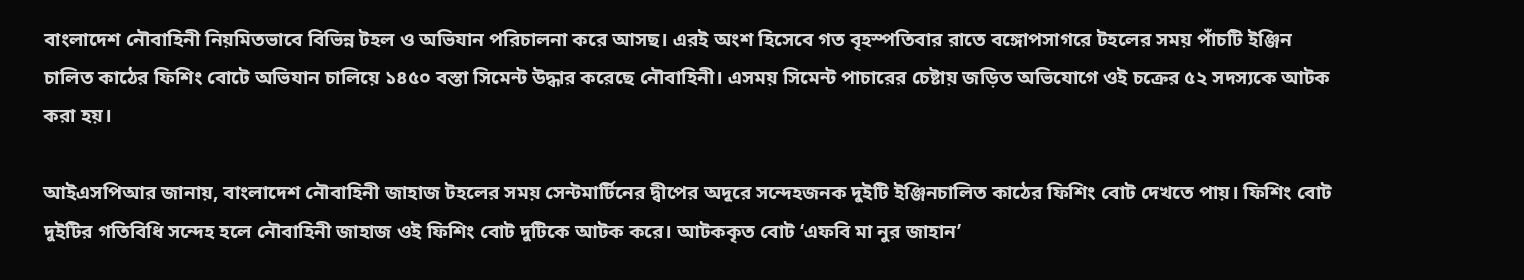বাংলাদেশ নৌবাহিনী নিয়মিতভাবে বিভিন্ন টহল ও অভিযান পরিচালনা করে আসছ। এরই অংশ হিসেবে গত বৃহস্পতিবার রাতে বঙ্গোপসাগরে টহলের সময় পাঁচটি ইঞ্জিন চালিত কাঠের ফিশিং বোটে অভিযান চালিয়ে ১৪৫০ বস্তা সিমেন্ট উদ্ধার করেছে নৌবাহিনী। এসময় সিমেন্ট পাচারের চেষ্টায় জড়িত অভিযোগে ওই চক্রের ৫২ সদস্যকে আটক করা হয়।

আইএসপিআর জানায়, বাংলাদেশ নৌবাহিনী জাহাজ টহলের সময় সেন্টমার্টিনের দ্বীপের অদূরে সন্দেহজনক দুইটি ইঞ্জিনচালিত কাঠের ফিশিং বোট দেখতে পায়। ফিশিং বোট দুইটির গতিবিধি সন্দেহ হলে নৌবাহিনী জাহাজ ওই ফিশিং বোট দুটিকে আটক করে। আটককৃত বোট ‘এফবি মা নুর জাহান’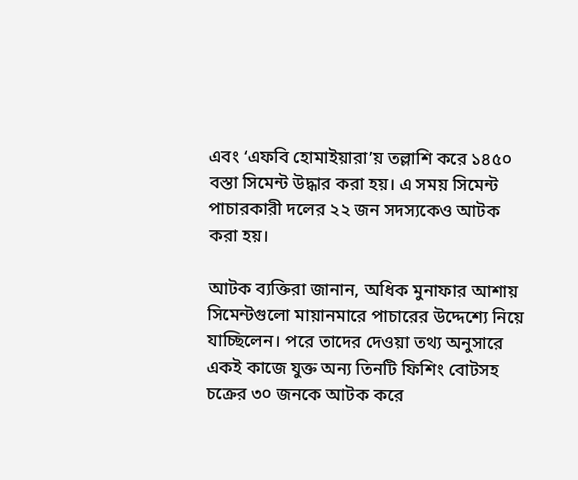এবং ‘এফবি হোমাইয়ারা’য় তল্লাশি করে ১৪৫০ বস্তা সিমেন্ট উদ্ধার করা হয়। এ সময় সিমেন্ট পাচারকারী দলের ২২ জন সদস্যকেও আটক করা হয়।

আটক ব্যক্তিরা জানান, অধিক মুনাফার আশায় সিমেন্টগুলো মায়ানমারে পাচারের উদ্দেশ্যে নিয়ে যাচ্ছিলেন। পরে তাদের দেওয়া তথ্য অনুসারে একই কাজে যুক্ত অন্য তিনটি ফিশিং বোটসহ চক্রের ৩০ জনকে আটক করে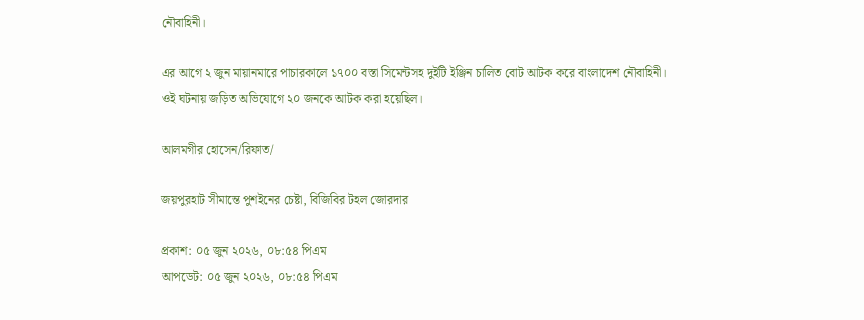নৌবাহিনী।

এর আগে ২ জুন মায়ানমারে পাচারকালে ১৭০০ বস্তা সিমেন্টসহ দুইটি ইঞ্জিন চালিত বোট আটক করে বাংলাদেশ নৌবাহিনী। ওই ঘটনায় জড়িত অভিযোগে ২০ জনকে আটক করা হয়েছিল।

আলমগীর হোসেন/রিফাত/

জয়পুরহাট সীমান্তে পুশইনের চেষ্টা, বিজিবির টহল জোরদার

প্রকাশ: ০৫ জুন ২০২৬, ০৮:৫৪ পিএম
আপডেট: ০৫ জুন ২০২৬, ০৮:৫৪ পিএম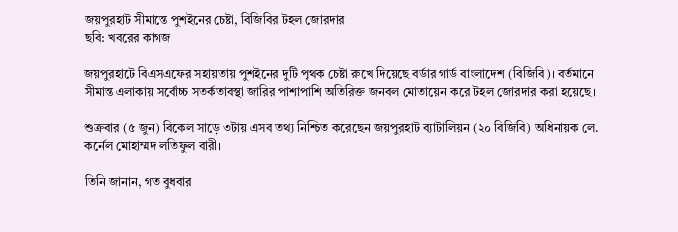জয়পুরহাট সীমান্তে পুশইনের চেষ্টা, বিজিবির টহল জোরদার
ছবি: খবরের কাগজ

জয়পুরহাটে বিএসএফের সহায়তায় পুশইনের দুটি পৃথক চেষ্টা রুখে দিয়েছে বর্ডার গার্ড বাংলাদেশ (বিজিবি)। বর্তমানে সীমান্ত এলাকায় সর্বোচ্চ সতর্কতাবস্থা জারির পাশাপাশি অতিরিক্ত জনবল মোতায়েন করে টহল জোরদার করা হয়েছে।

শুক্রবার (৫ জুন) বিকেল সাড়ে ৩টায় এসব তথ্য নিশ্চিত করেছেন জয়পুরহাট ব্যাটালিয়ন (২০ বিজিবি) অধিনায়ক লে. কর্নেল মোহাম্মদ লতিফুল বারী।

তিনি জানান, গত বুধবার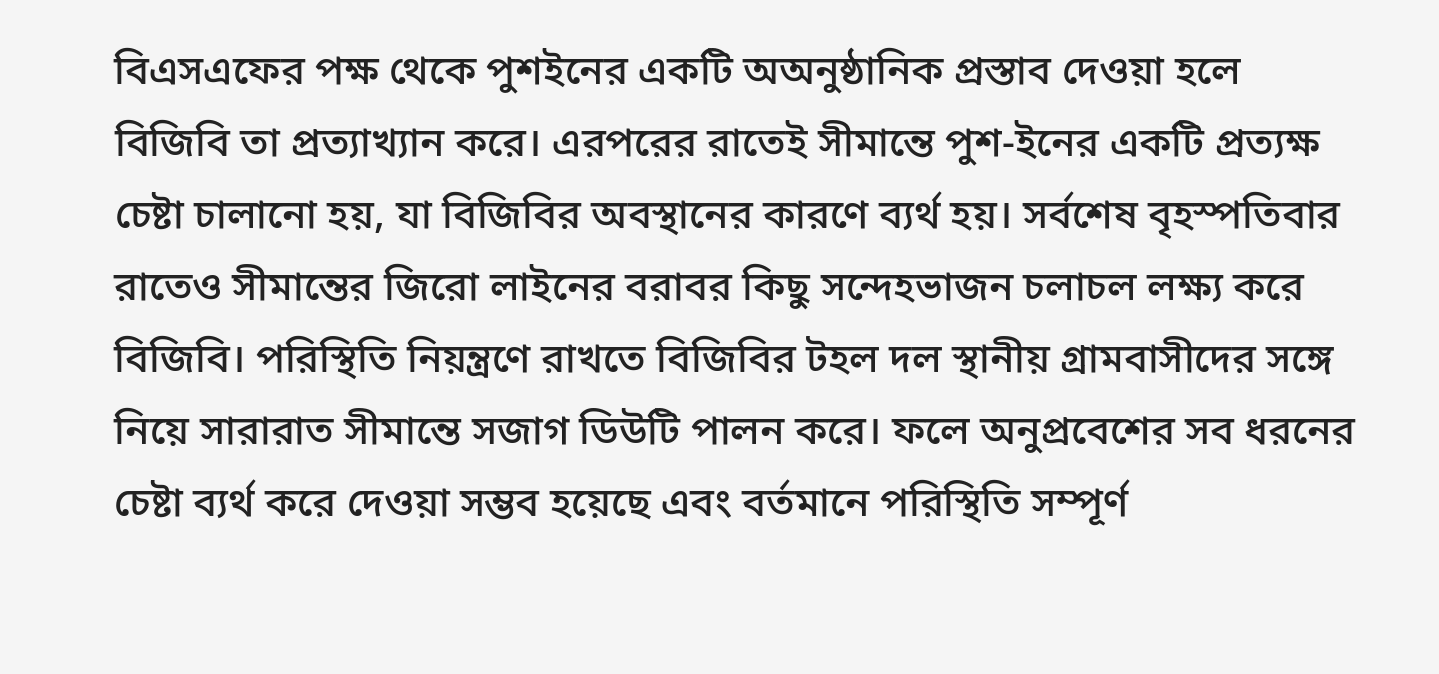বিএসএফের পক্ষ থেকে পুশইনের একটি অঅনুষ্ঠানিক প্রস্তাব দেওয়া হলে বিজিবি তা প্রত্যাখ্যান করে। এরপরের রাতেই সীমান্তে পুশ-ইনের একটি প্রত্যক্ষ চেষ্টা চালানো হয়, যা বিজিবির অবস্থানের কারণে ব্যর্থ হয়। সর্বশেষ বৃহস্পতিবার রাতেও সীমান্তের জিরো লাইনের বরাবর কিছু সন্দেহভাজন চলাচল লক্ষ্য করে বিজিবি। পরিস্থিতি নিয়ন্ত্রণে রাখতে বিজিবির টহল দল স্থানীয় গ্রামবাসীদের সঙ্গে নিয়ে সারারাত সীমান্তে সজাগ ডিউটি পালন করে। ফলে অনুপ্রবেশের সব ধরনের চেষ্টা ব্যর্থ করে দেওয়া সম্ভব হয়েছে এবং বর্তমানে পরিস্থিতি সম্পূর্ণ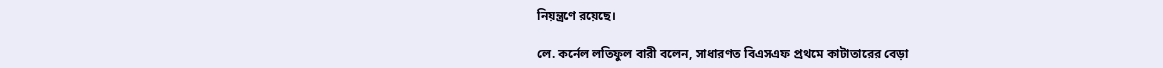নিয়ন্ত্রণে রয়েছে।

লে. কর্নেল লতিফুল বারী বলেন, সাধারণত বিএসএফ প্রথমে কাটাতারের বেড়া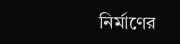নির্মাণের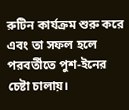রুটিন কার্যক্রম শুরু করে এবং তা সফল হলে পরবর্তীতে পুশ-ইনের চেষ্টা চালায়।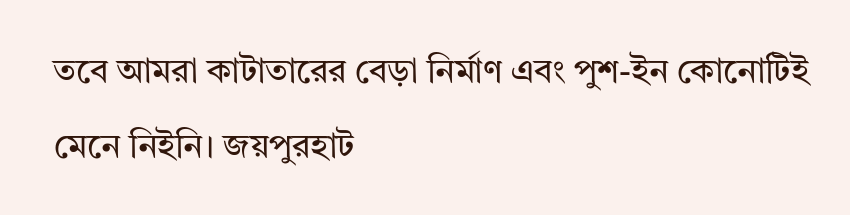তবে আমরা কাটাতারের বেড়া নির্মাণ এবং পুশ-ইন কোনোটিই মেনে নিইনি। জয়পুরহাট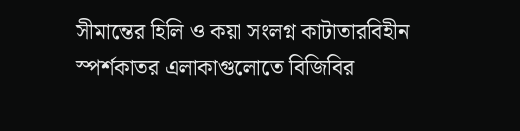সীমান্তের হিলি ও কয়া সংলগ্ন কাটাতারবিহীন স্পর্শকাতর এলাকাগুলোতে বিজিবির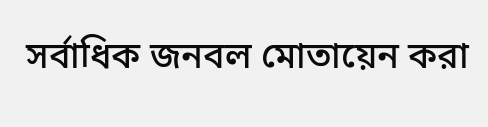সর্বাধিক জনবল মোতায়েন করা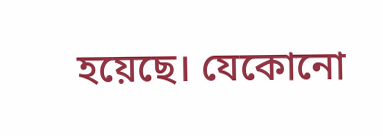হয়েছে। যেকোনো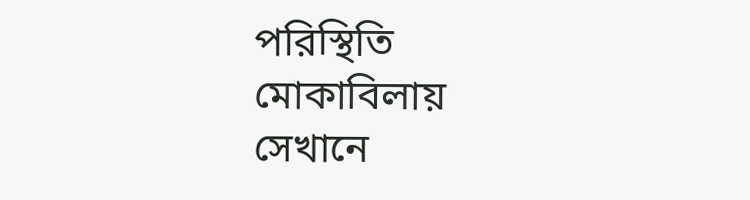পরিস্থিতি মোকাবিলায় সেখানে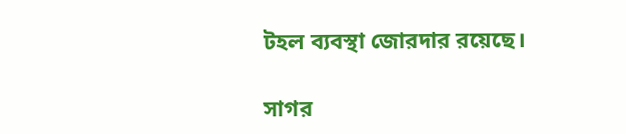টহল ব্যবস্থা জোরদার রয়েছে।

সাগর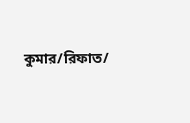কুমার/রিফাত/